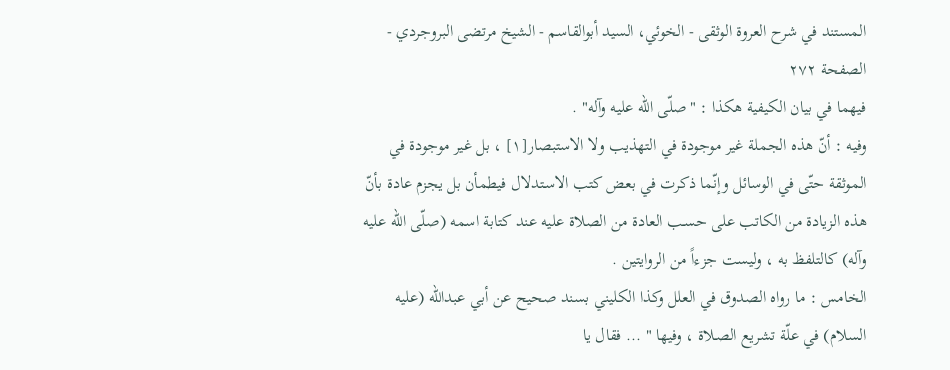المستند في شرح العروة الوثقى - الخوئي، السيد أبوالقاسم - الشيخ مرتضى البروجردي - الصفحة ٢٧٢
فيهما في بيان الكيفية هكذا : "صلّى الله عليه وآله" .
وفيه : أنّ هذه الجملة غير موجودة في التهذيب ولا الاستبصار[١] ، بل غير موجودة في الموثقة حتّى في الوسائل وإنّما ذكرت في بعض كتب الاسـتدلال فيطمأن بل يجزم عادة بأنّ هذه الزيادة من الكاتب على حسـب العادة من الصلاة عليه عند كتابة اسمه (صلّى الله عليه وآله) كالتلفظ به ، وليست جزءاً من الروايتين .
الخامس : ما رواه الصدوق في العلل وكذا الكليني بسند صحيح عن أبي عبدالله (عليه السلام) في علّة تشريع الصـلاة ، وفيها " ... فقال يا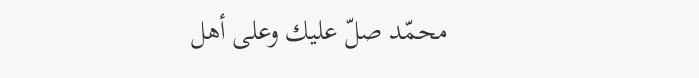محمّد صلّ عليك وعلى أهل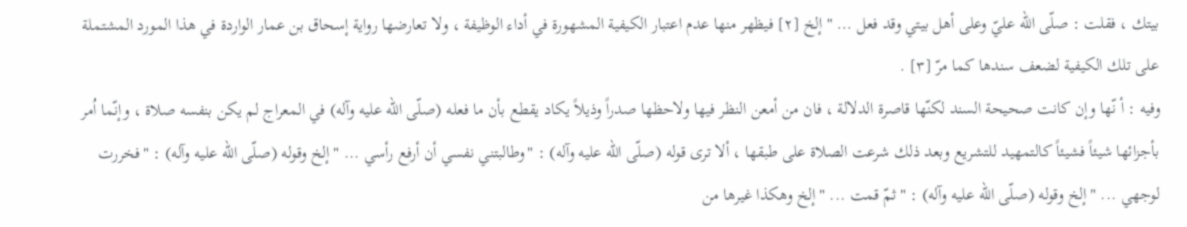بيتك ، فقلت : صلّى الله عليّ وعلى أهل بيتي وقد فعل ... " إلخ [٢] فيظهر منها عدم اعتبار الكيفية المشهورة في أداء الوظيفة ، ولا تعارضها رواية إسحاق بن عمار الواردة في هذا المورد المشتملة على تلك الكيفية لضعف سندها كما مرّ [٣] .
وفيه : أ نّها وإن كانت صحيحة السند لكنّها قاصرة الدلالة ، فان من أمعن النظر فيها ولاحظها صدراً وذيلاً يكاد يقطع بأن ما فعله (صلّى الله عليه وآله) في المعراج لم يكن بنفسه صلاة ، وإنّما اُمر بأجزائها شيئاً فشيئاً كالتمهيد للتشريع وبعد ذلك شرعت الصلاة على طبقها ، ألا ترى قوله (صلّى الله عليه وآله) : "وطالبتني نفسي أن أرفع رأسي ... " إلخ وقوله (صلّى الله عليه وآله) : "فخررت لوجهي ... " إلخ وقوله (صلّى الله عليه وآله) : "ثمّ قمت ... " إلخ وهكذا غيرها من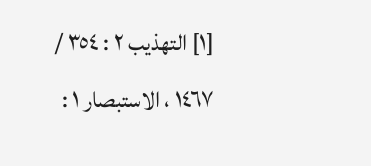[١] التهذيب ٢ : ٣٥٤ / ١٤٦٧ ، الاستبصار ١ :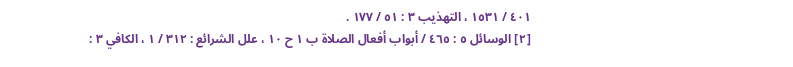٤٠١ / ١٥٣١ ، التهذيب ٣ : ٥١ / ١٧٧ .
[٢] الوسائل ٥ : ٤٦٥ / أبواب أفعال الصلاة ب ١ ح ١٠ ، علل الشرائع : ٣١٢ / ١ ، الكافي ٣ :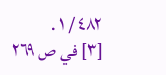٤٨٢ / ١ .
[٣] في ص ٢٦٩